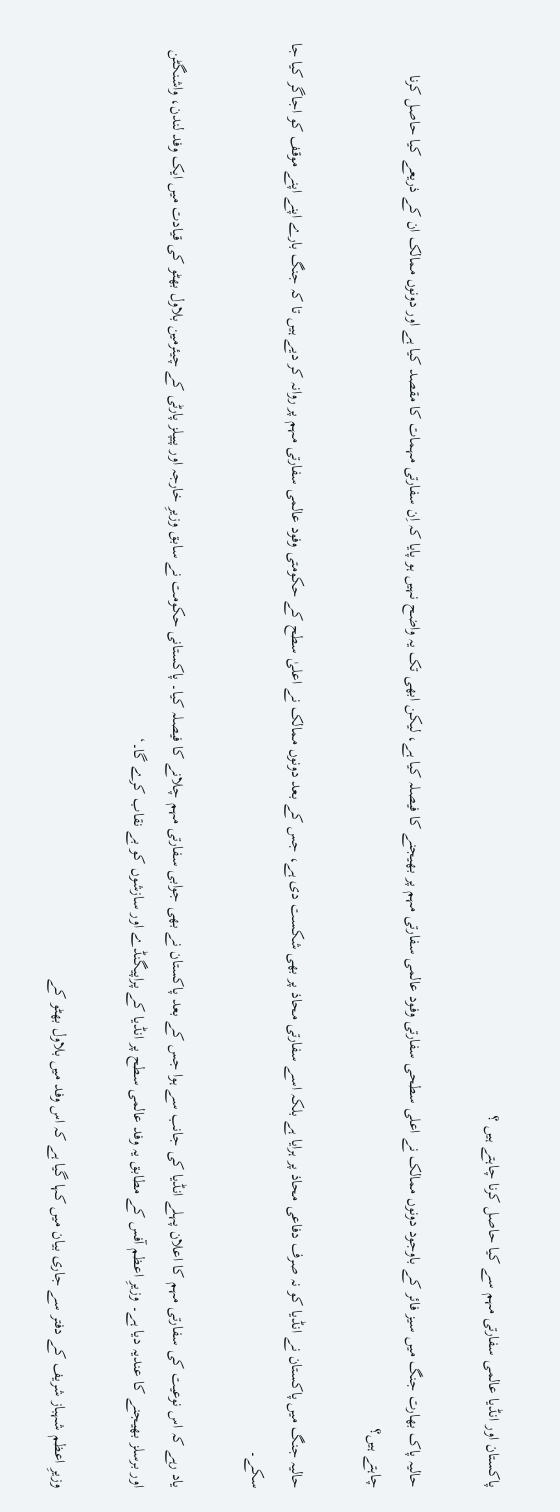پاکستان اور انڈیا عالمی سفارتی مہم سے کیا حاصل کرنا چاہتے ہیں ؟

حالیہ پاک بھارت جنگ میں سیز فائر کے باوجود دونوں ممالک نے اعلی سطحی سفارتی وفود عالمی سفارتی مہم پر بھیجنے کا فیصلہ کیا ہے، لیکن ابھی تک یہ واضح نہیں ہو پایا کہ اِن سفارتی مہمات کا مقصد کیا ہے اور دونوں ممالک ان کے ذریعے کیا حاصل کرنا چاہتے ہیں؟

حالیہ جنگ میں پاکستان نے انڈیا کو نہ صرف دفاعی محاذ پر ہرایا ہے بلکہ اسے سفارتی محاذ پر بھی شکست دی ہے، جس کے بعد دونوں ممالک نے اعلیٰ سطح کے حکومتی وفود عالمی سفارتی مہم پر روانہ کر دیے ہیں تا کہ جنگ بارے اپنے اپنے موقف کو اجاگر کیا جا سکے۔

یاد رہے کہ اس نوعیت کی سفارتی مہم کا اعلان پہلے انڈیا کی جانب سے ہوا جس کے بعد پاکستان نے بھی جوابی سفارتی مہم چلانے کا فیصلہ کیا۔ پاکستانی حکومت نے سابق وزیرِ خارجہ اور پیپلز پارٹی کے چیئرمین بلاول بھٹو کی قیادت میں ایک وفد لندن، واشنگٹن اور برسلز بھیجنے کا عندیہ دیا ہے۔ وزیرِ اعظم آفس کے مطابق یہ وفد عالمی سطح پر انڈیا کے پراپیگنڈے اور سازشوں کو بے نقاب کرے گا۔‘

وزیرِ اعظم شہباز شریف کے دفتر سے جاری بیان میں کہا گیا ہے کہ اس وفد میں بلاول بھٹو کے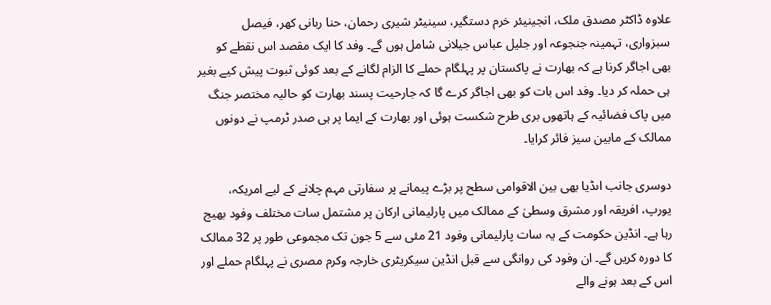علاوہ ڈاکٹر مصدق ملک، انجینیئر خرم دستگیر، سینیٹر شیری رحمان، حنا ربانی کھر، فیصل سبزواری، تہمینہ جنجوعہ اور جلیل عباس جیلانی شامل ہوں گے۔ وفد کا ایک مقصد اس نقطے کو بھی اجاگر کرنا ہے کہ بھارت نے پاکستان پر پہلگام حملے کا الزام لگانے کے بعد کوئی ثبوت پیش کیے بغیر ہی حملہ کر دیا۔ وفد اس بات کو بھی اجاگر کرے گا کہ جارحیت پسند بھارت کو حالیہ مختصر جنگ میں پاک فضائیہ کے ہاتھوں بری طرح شکست ہوئی اور بھارت کے ایما پر ہی صدر ٹرمپ نے دونوں ممالک کے مابین سیز فائر کرایا۔

دوسری جانب اںڈیا بھی بین الاقوامی سطح پر بڑے پیمانے پر سفارتی مہم چلانے کے لیے امریکہ، یورپ، افریقہ اور مشرق وسطیٰ کے ممالک میں پارلیمانی ارکان پر مشتمل سات مختلف وفود بھیج رہا ہے۔ انڈین حکومت کے یہ سات پارلیمانی وفود 21 مئی سے 5 جون تک مجموعی طور پر 32 ممالک کا دورہ کریں گے۔ ان وفود کی روانگی سے قبل انڈین سیکریٹری خارجہ وکرم مصری نے پہلگام حملے اور اس کے بعد ہونے والے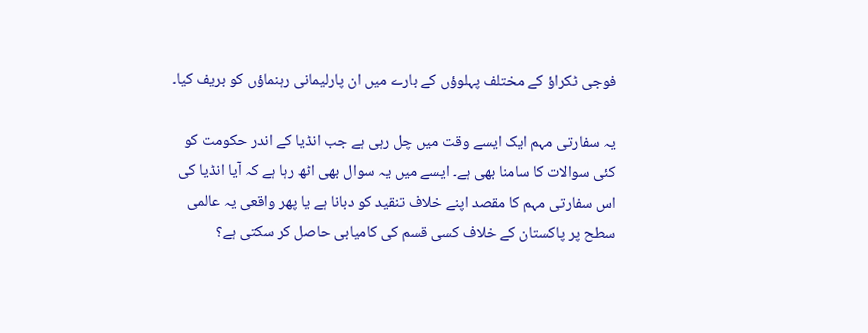فوجی ٹکراؤ کے مختلف پہلوؤں کے بارے میں ان پارلیمانی رہنماؤں کو بریف کیا۔

یہ سفارتی مہم ایک ایسے وقت میں چل رہی ہے جب انڈیا کے اندر حکومت کو کئی سوالات کا سامنا بھی ہے۔ ایسے میں یہ سوال بھی اٹھ رہا ہے کہ آیا انڈیا کی اس سفارتی مہم کا مقصد اپنے خلاف تنقید کو دبانا ہے یا پھر واقعی یہ عالمی سطح پر پاکستان کے خلاف کسی قسم کی کامیابی حاصل کر سکتی ہے؟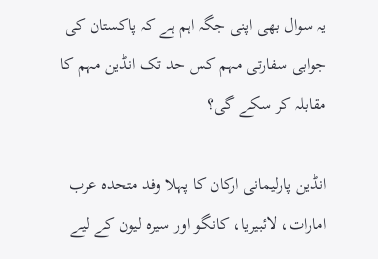یہ سوال بھی اپنی جگہ اہم ہے کہ پاکستان کی جوابی سفارتی مہم کس حد تک انڈین مہم کا مقابلہ کر سکے گی؟

انڈین پارلیمانی ارکان کا پہلا وفد متحدہ عرب امارات، لائبیریا، کانگو اور سیرہ لیون کے لیے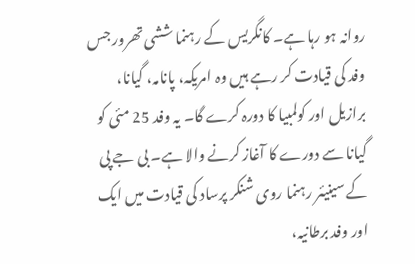روانہ ہو رہا ہے۔ کانگریس کے رہنما ششی تھرور جس وفد کی قیادت کر رہے ہیں وہ امریکہ، پانامہ، گیانا، برازیل اور کولمبیا کا دورہ کرے گا۔ یہ وفد 25 مئی کو گیانا سے دورے کا آغاز کرنے والا ہے۔ بی جے پی کے سینیئر رہنما روی شنکر پرساد کی قیادت میں ایک اور وفد برطانیہ،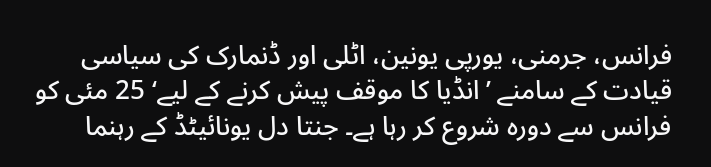فرانس، جرمنی، یورپی یونین، اٹلی اور ڈنمارک کی سیاسی قیادت کے سامنے ’انڈیا کا موقف پیش کرنے کے لیے‘ 25 مئی کو فرانس سے دورہ شروع کر رہا ہے۔ جنتا دل یونائیٹڈ کے رہنما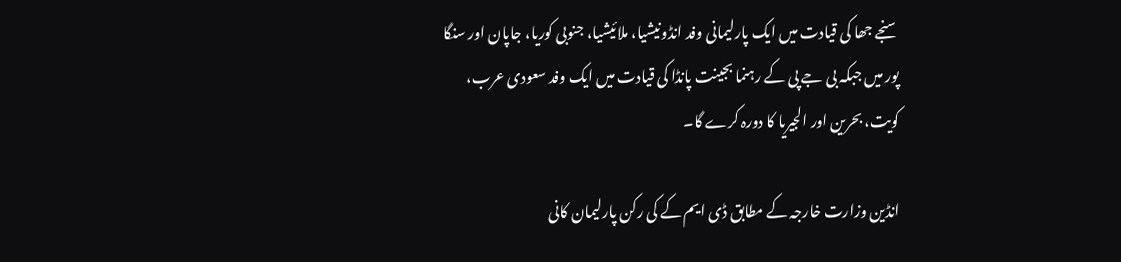سنجے جھا کی قیادت میں ایک پارلیمانی وفد انڈونیشیا، ملائیشیا، جنوبی کوریا، جاپان اور سنگا پور میں جبکہ بی جے پی کے رہنما بجینت پانڈا کی قیادت میں ایک وفد سعودی عرب، کویت، بحرین اور الجیریا کا دورہ کرے گا۔

انڈین وزارت خارجہ کے مطابق ڈی ایم کے کی رکن پارلیمان کانی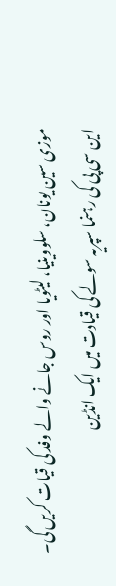موزی سین یونان، سلووینیا، لیٹویا اور روس جانے والے وفد کی قیات کریں گی۔ این سی پی کی رہنما سپریہ سولے کی قیادت میں ایک انڈین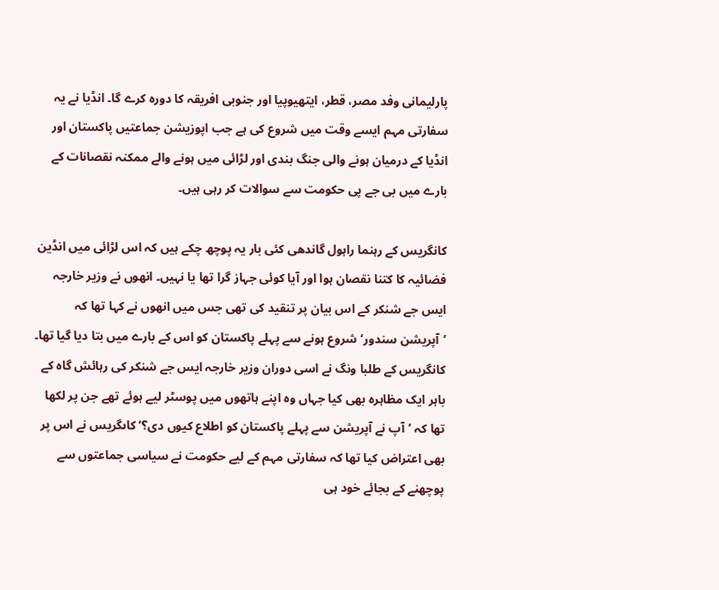پارلیمانی وفد مصر، قطر، ایتھیوپیا اور جنوبی افریقہ کا دورہ کرے گا۔ انڈیا نے یہ سفارتی مہم ایسے وقت میں شروع کی ہے جب اپوزیشن جماعتیں پاکستان اور انڈیا کے درمیان ہونے والی جنگ بندی اور لڑائی میں ہونے والے ممکنہ نقصانات کے بارے میں بی جے پی حکومت سے سوالات کر رہی ہیں۔

کانگریس کے رہنما راہول گاندھی کئی بار یہ پوچھ چکے ہیں کہ اس لڑائی میں انڈین فضائیہ کا کتنا نقصان ہوا اور آیا کوئی جہاز گرا تھا یا نہیں۔ انھوں نے وزیر خارجہ ایس جے شنکر کے اس بیان پر تنقید کی تھی جس میں انھوں نے کہا تھا کہ ’آپریشن سندور‘ شروع ہونے سے پہلے پاکستان کو اس کے بارے میں بتا دیا گیا تھا۔ کانگریس کے طلبا ونگ نے اسی دوران وزیر خارجہ ایس جے شنکر کی رہائش گاہ کے باہر ایک مظاہرہ بھی کیا جہاں وہ اپنے ہاتھوں میں پوسٹر لیے ہوئے تھے جن پر لکھا تھا کہ ’آپ نے آپریشن سے پہلے پاکستان کو اطلاع کیوں دی؟‘ کاںگریس نے اس پر بھی اعتراض کیا تھا کہ سفارتی مہم کے لیے حکومت نے سیاسی جماعتوں سے پوچھنے کے بجائے خود ہی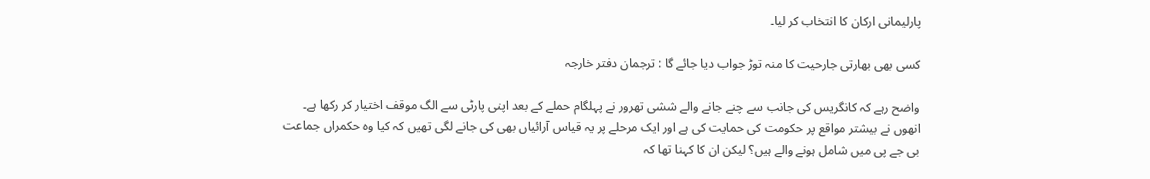پارلیمانی ارکان کا انتخاب کر لیا۔

کسی بھی بھارتی جارحیت کا منہ توڑ جواب دیا جائے گا : ترجمان دفتر خارجہ

واضح رہے کہ کانگریس کی جانب سے چنے جانے والے ششی تھرور نے پہلگام حملے کے بعد اپنی پارٹی سے الگ موقف اختیار کر رکھا ہے۔ انھوں نے بیشتر مواقع پر حکومت کی حمایت کی ہے اور ایک مرحلے پر یہ قیاس آرائیاں بھی کی جانے لگی تھیں کہ کیا وہ حکمراں جماعت بی جے پی میں شامل ہونے والے ہیں؟ لیکن ان کا کہنا تھا کہ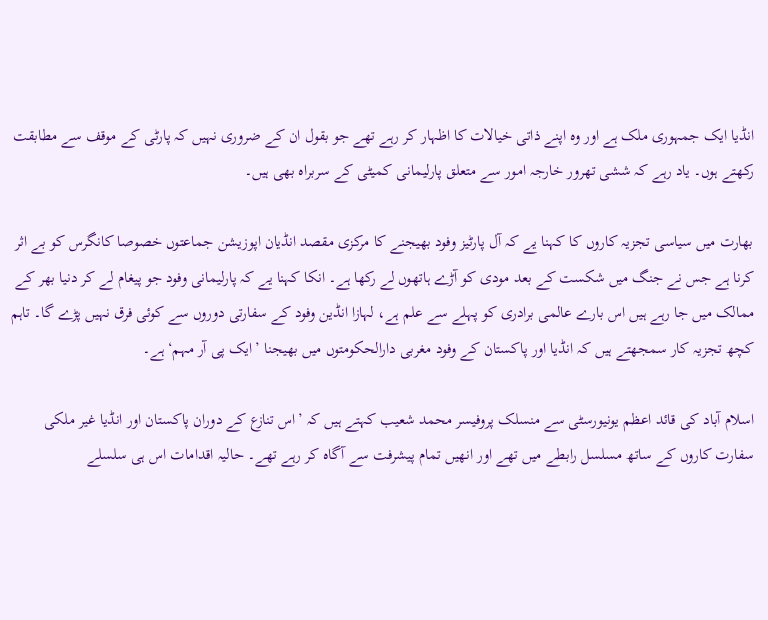انڈیا ایک جمہوری ملک ہے اور وہ اپنے ذاتی خیالات کا اظہار کر رہے تھے جو بقول ان کے ضروری نہیں کہ پارٹی کے موقف سے مطابقت رکھتے ہوں۔ یاد رہے کہ ششی تھرور خارجہ امور سے متعلق پارلیمانی کمیٹی کے سربراہ بھی ہیں۔

بھارت میں سیاسی تجزیہ کاروں کا کہنا یے کہ آل پارٹیز وفود بھیجنے کا مرکزی مقصد انڈیان اپوزیشن جماعتوں خصوصا کانگرس کو بے اثر کرنا ہے جس نے جنگ میں شکست کے بعد مودی کو آڑے ہاتھوں لے رکھا ہے۔ انکا کہنا یے کہ پارلیمانی وفود جو پیغام لے کر دنیا بھر کے ممالک میں جا رہے ہیں اس بارے عالمی برادری کو پہلے سے علم ہے، لہازا انڈین وفود کے سفارتی دوروں سے کوئی فرق نہیں پڑے گا۔ تاہم کچھ تجزیہ کار سمجھتے ہیں کہ انڈیا اور پاکستان کے وفود مغربی دارالحکومتوں میں بھیجنا ’ایک پی آر مہم‘ ہے۔

اسلام آباد کی قائد اعظم یونیورسٹی سے منسلک پروفیسر محمد شعیب کہتے ہیں کہ ’اس تنازع کے دوران پاکستان اور انڈیا غیر ملکی سفارت کاروں کے ساتھ مسلسل رابطے میں تھے اور انھیں تمام پیشرفت سے آگاہ کر رہے تھے۔ حالیہ اقدامات اس ہی سلسلے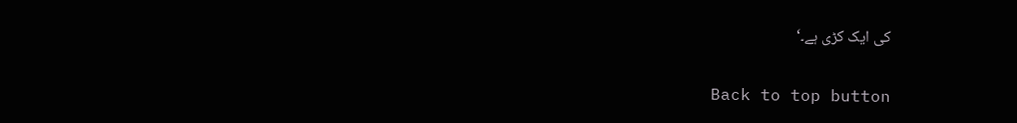کی ایک کڑی ہے۔‘

Back to top button